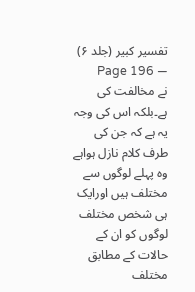تفسیر کبیر (جلد ۶) — Page 196
نے مخالفت کی ہے۔بلکہ اس کی وجہ یہ ہے کہ جن کی طرف کلام نازل ہواہے وہ پہلے لوگوں سے مختلف ہیں اورایک ہی شخص مختلف لوگوں کو ان کے حالات کے مطابق مختلف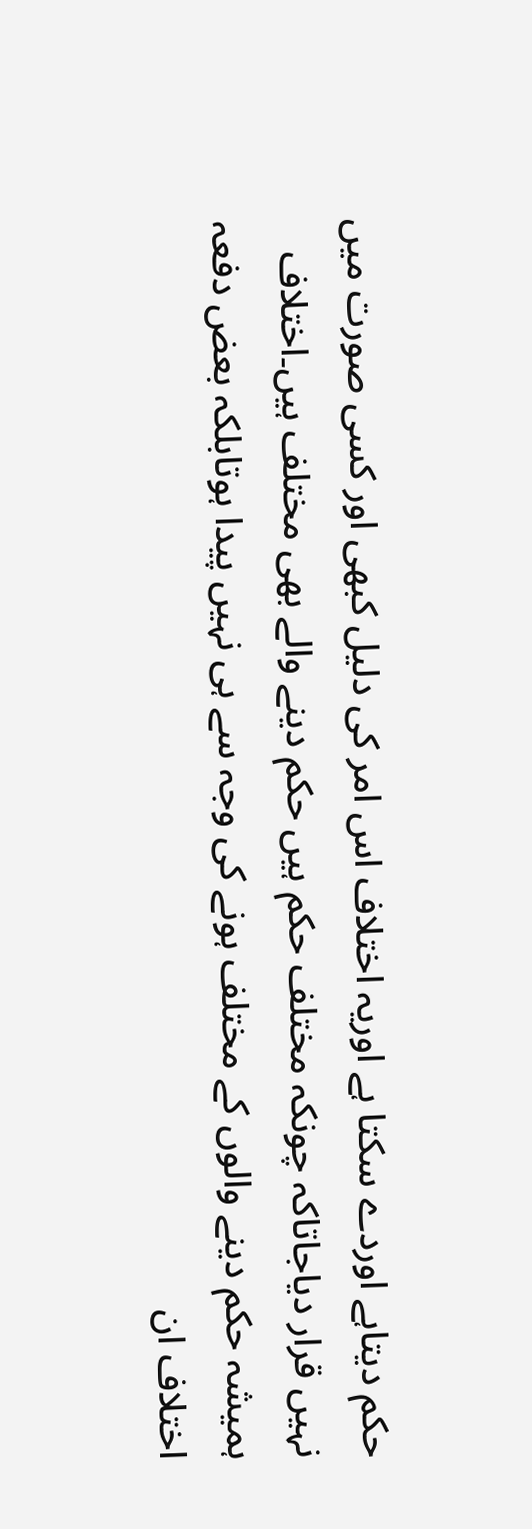حکم دیتاہے اوردے سکتا ہے اوریہ اختلاف اس امر کی دلیل کبھی اور کسی صورت میں نہیں قرار دیاجاتاکہ چونکہ مختلف حکم ہیں حکم دینے والے بھی مختلف ہیں۔اختلاف ہمیشہ حکم دینے والوں کے مختلف ہونے کی وجہ سے ہی نہیں پیدا ہوتابلکہ بعض دفعہ اختلاف ان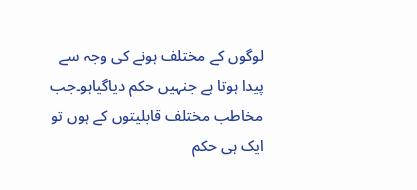لوگوں کے مختلف ہونے کی وجہ سے پیدا ہوتا ہے جنہیں حکم دیاگیاہو۔جب مخاطب مختلف قابلیتوں کے ہوں تو ایک ہی حکم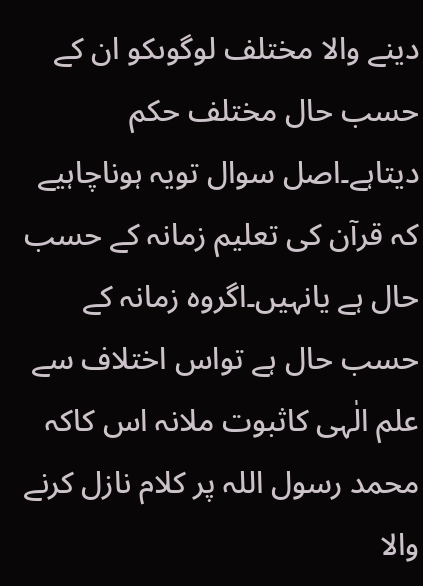دینے والا مختلف لوگوںکو ان کے حسب حال مختلف حکم دیتاہے۔اصل سوال تویہ ہوناچاہیے کہ قرآن کی تعلیم زمانہ کے حسب حال ہے یانہیں۔اگروہ زمانہ کے حسب حال ہے تواس اختلاف سے علم الٰہی کاثبوت ملانہ اس کاکہ محمد رسول اللہ پر کلام نازل کرنے والا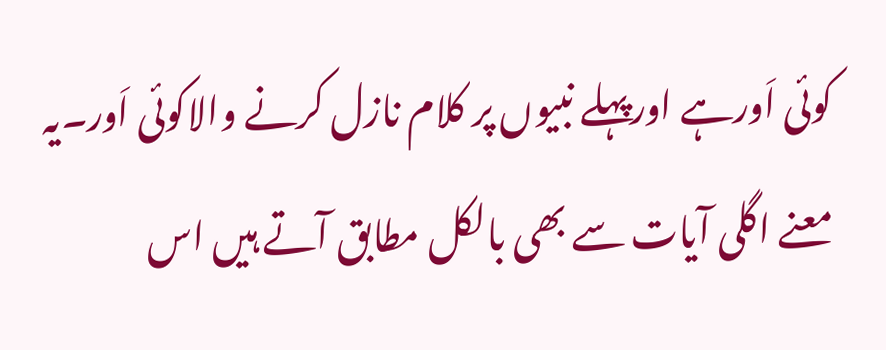کوئی اَورہے اورپہلے نبیوں پر کلام نازل کرنے والاکوئی اَور۔یہ معنے اگلی آیات سے بھی بالکل مطابق آتے ہیں اس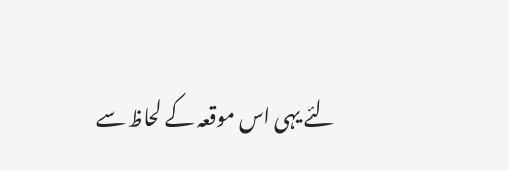لئے یہی اس موقعہ کے لحاظ سے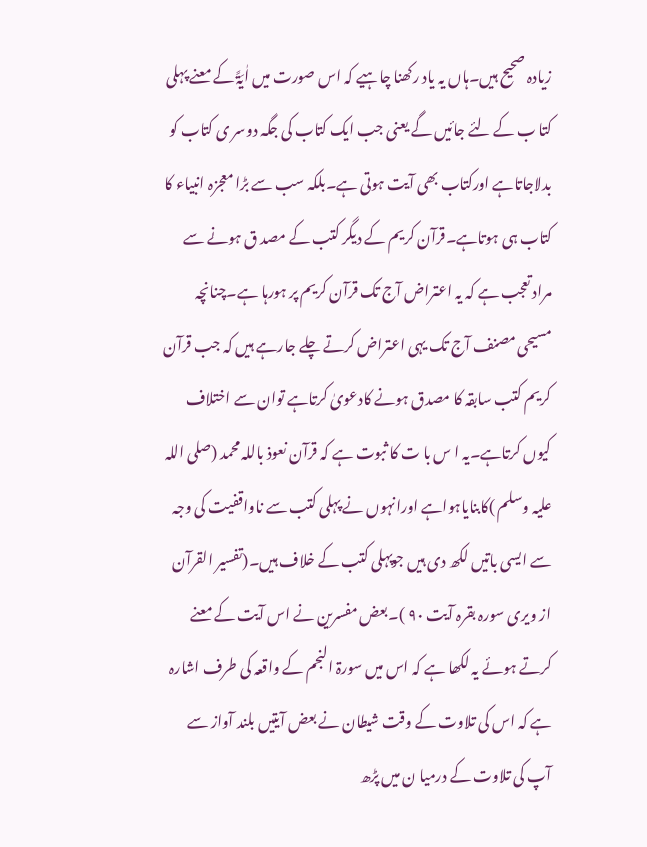زیادہ صحیح ہیں۔ہاں یہ یاد رکھنا چاہیے کہ اس صورت میں اٰیَۃً کے معنے پہلی کتا ب کے لئے جائیں گے یعنی جب ایک کتاب کی جگہ دوسر ی کتاب کو بدلاجاتاہے اورکتاب بھی آیت ہوتی ہے۔بلکہ سب سے بڑا معجزہ انبیاء کا کتاب ہی ہوتاہے۔قرآن کریم کے دیگر کتب کے مصد ق ہونے سے مراد تعجب ہے کہ یہ اعتراض آج تک قرآن کریم پر ہورہا ہے۔چنانچہ مسیحی مصنف آج تک یہی اعتراض کرتے چلے جارہے ہیں کہ جب قرآن کریم کتب سابقہ کا مصدق ہونے کادعویٰ کرتاہے توان سے اختلاف کیوں کرتاہے۔یہ ا س با ت کا ثبوت ہے کہ قرآن نعوذ باللہ محمد (صلی اللہ علیہ وسلم )کابنایاہواہے اورانہوں نے پہلی کتب سے ناواقفیت کی وجہ سے ایسی باتیں لکھ دی ہیں جوپہلی کتب کے خلاف ہیں۔(تفسیر القرآن از ویری سورہ بقرہ آیت ۹۰ )۔بعض مفسرین نے اس آیت کے معنے کرتے ہوئے یہ لکھا ہے کہ اس میں سورۃ النجم کے واقعہ کی طرف اشارہ ہے کہ اس کی تلاوت کے وقت شیطان نے بعض آیتیں بلند آواز سے آپ کی تلاوت کے درمیا ن میں پڑھ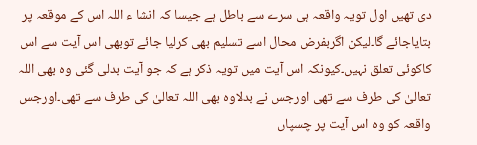دی تھیں اول تویہ واقعہ ہی سرے سے باطل ہے جیسا کہ انشا ء اللہ اس کے موقعہ پر بتایاجائے گا۔لیکن اگربفرض محال اسے تسلیم بھی کرلیا جائے توبھی اس آیت سے اس کاکوئی تعلق نہیں۔کیونکہ اس آیت میں تویہ ذکر ہے کہ جو آیت بدلی گئی وہ بھی اللہ تعالیٰ کی طرف سے تھی اورجس نے بدلاوہ بھی اللہ تعالیٰ کی طرف سے تھی۔اورجس واقعہ کو وہ اس آیت پر چسپاں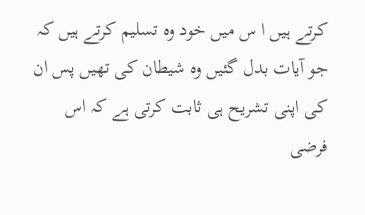کرتے ہیں ا س میں خود وہ تسلیم کرتے ہیں کہ جو آیات بدل گئیں وہ شیطان کی تھیں پس ان کی اپنی تشریح ہی ثابت کرتی ہے کہ اس فرضی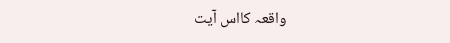واقعہ کااس آیت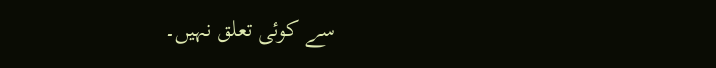سے کوئی تعلق نہیں۔